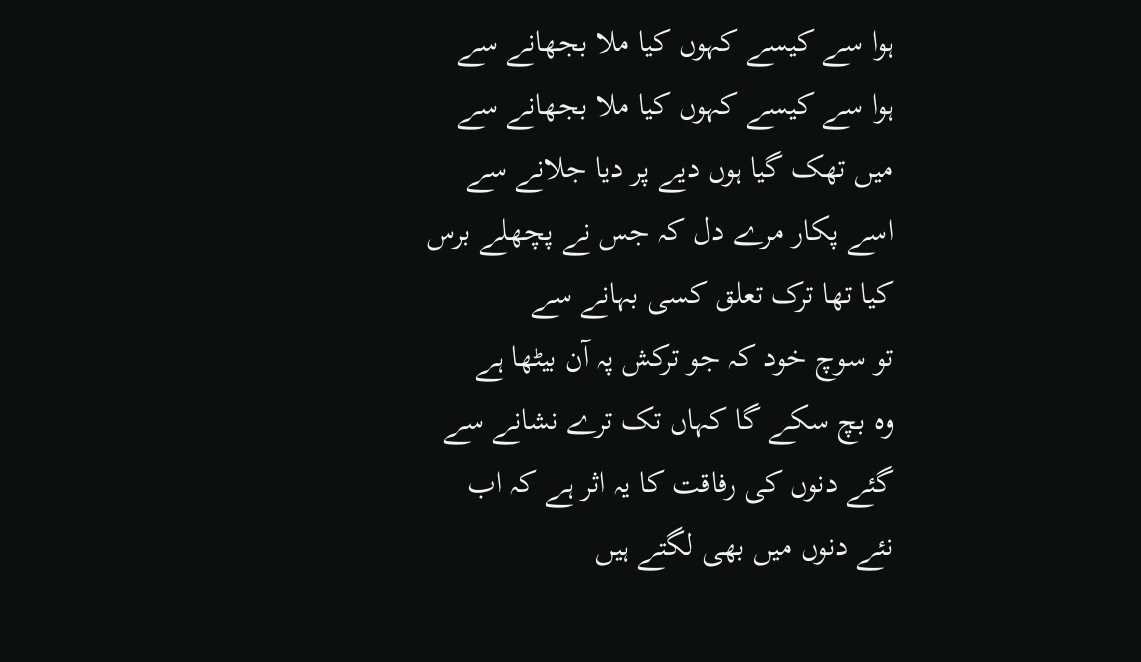ہوا سے کیسے کہوں کیا ملا بجھانے سے
ہوا سے کیسے کہوں کیا ملا بجھانے سے
میں تھک گیا ہوں دیے پر دیا جلانے سے
اسے پکار مرے دل کہ جس نے پچھلے برس
کیا تھا ترک تعلق کسی بہانے سے
تو سوچ خود کہ جو ترکش پہ آن بیٹھا ہے
وہ بچ سکے گا کہاں تک ترے نشانے سے
گئے دنوں کی رفاقت کا یہ اثر ہے کہ اب
نئے دنوں میں بھی لگتے ہیں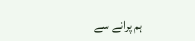ہم پرانے سے